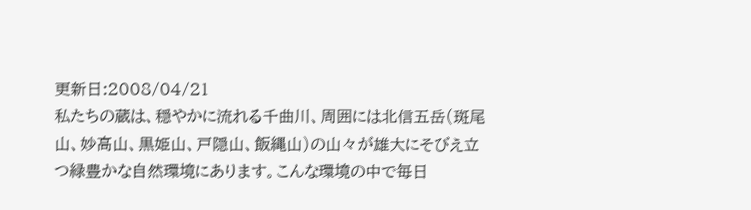更新日:2008/04/21
私たちの蔵は、穏やかに流れる千曲川、周囲には北信五岳(斑尾山、妙高山、黒姫山、戸隠山、飯縄山)の山々が雄大にそびえ立つ緑豊かな自然環境にあります。こんな環境の中で毎日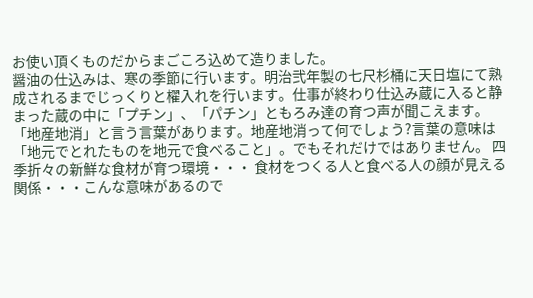お使い頂くものだからまごころ込めて造りました。
醤油の仕込みは、寒の季節に行います。明治弐年製の七尺杉桶に天日塩にて熟成されるまでじっくりと櫂入れを行います。仕事が終わり仕込み蔵に入ると静まった蔵の中に「プチン」、「パチン」ともろみ達の育つ声が聞こえます。
「地産地消」と言う言葉があります。地産地消って何でしょう?言葉の意味は「地元でとれたものを地元で食べること」。でもそれだけではありません。 四季折々の新鮮な食材が育つ環境・・・ 食材をつくる人と食べる人の顔が見える関係・・・こんな意味があるので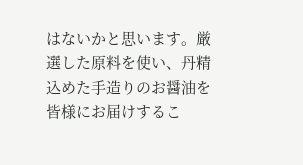はないかと思います。厳選した原料を使い、丹精込めた手造りのお醤油を皆様にお届けするこ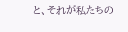と、それが私たちの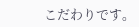こだわりです。